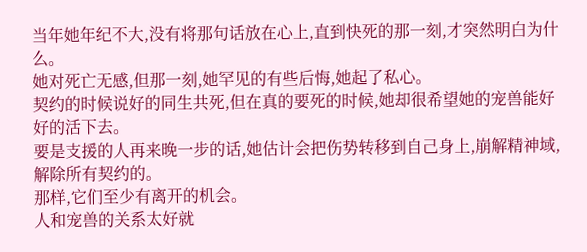当年她年纪不大,没有将那句话放在心上,直到快死的那一刻,才突然明白为什么。
她对死亡无感,但那一刻,她罕见的有些后悔,她起了私心。
契约的时候说好的同生共死,但在真的要死的时候,她却很希望她的宠兽能好好的活下去。
要是支援的人再来晚一步的话,她估计会把伤势转移到自己身上,崩解精神域,解除所有契约的。
那样,它们至少有离开的机会。
人和宠兽的关系太好就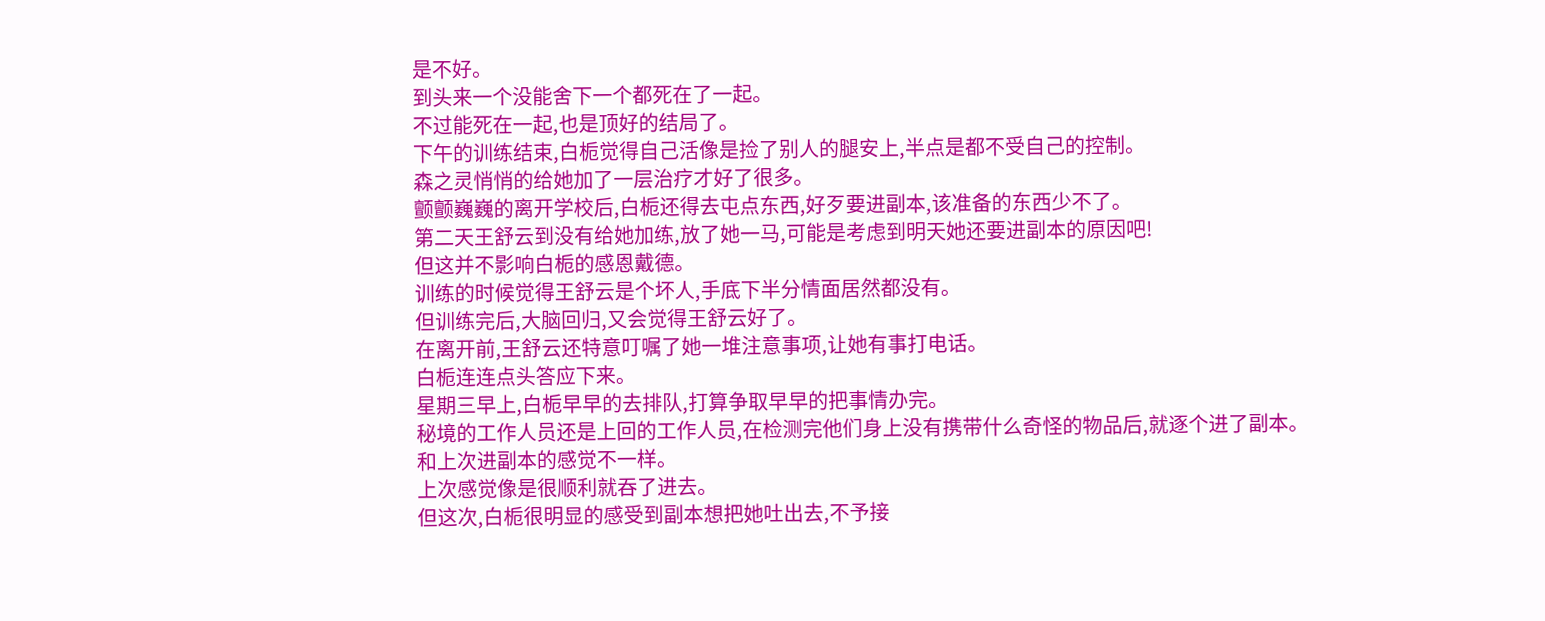是不好。
到头来一个没能舍下一个都死在了一起。
不过能死在一起,也是顶好的结局了。
下午的训练结束,白栀觉得自己活像是捡了别人的腿安上,半点是都不受自己的控制。
森之灵悄悄的给她加了一层治疗才好了很多。
颤颤巍巍的离开学校后,白栀还得去屯点东西,好歹要进副本,该准备的东西少不了。
第二天王舒云到没有给她加练,放了她一马,可能是考虑到明天她还要进副本的原因吧!
但这并不影响白栀的感恩戴德。
训练的时候觉得王舒云是个坏人,手底下半分情面居然都没有。
但训练完后,大脑回归,又会觉得王舒云好了。
在离开前,王舒云还特意叮嘱了她一堆注意事项,让她有事打电话。
白栀连连点头答应下来。
星期三早上,白栀早早的去排队,打算争取早早的把事情办完。
秘境的工作人员还是上回的工作人员,在检测完他们身上没有携带什么奇怪的物品后,就逐个进了副本。
和上次进副本的感觉不一样。
上次感觉像是很顺利就吞了进去。
但这次,白栀很明显的感受到副本想把她吐出去,不予接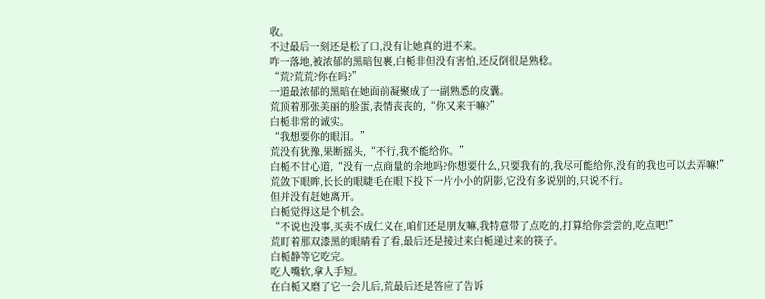收。
不过最后一刻还是松了口,没有让她真的进不来。
咋一落地,被浓郁的黑暗包裹,白栀非但没有害怕,还反倒很是熟稔。
“荒?荒荒?你在吗?”
一道最浓郁的黑暗在她面前凝聚成了一副熟悉的皮囊。
荒顶着那张美丽的脸蛋,表情丧丧的,“你又来干嘛?”
白栀非常的诚实。
“我想要你的眼泪。”
荒没有犹豫,果断摇头,“不行,我不能给你。”
白栀不甘心道,“没有一点商量的余地吗?你想要什么,只要我有的,我尽可能给你,没有的我也可以去弄嘛!”
荒敛下眼眸,长长的眼睫毛在眼下投下一片小小的阴影,它没有多说别的,只说不行。
但并没有赶她离开。
白栀觉得这是个机会。
“不说也没事,买卖不成仁义在,咱们还是朋友嘛,我特意带了点吃的,打算给你尝尝的,吃点吧!”
荒盯着那双漆黑的眼睛看了看,最后还是接过来白栀递过来的筷子。
白栀静等它吃完。
吃人嘴软,拿人手短。
在白栀又磨了它一会儿后,荒最后还是答应了告诉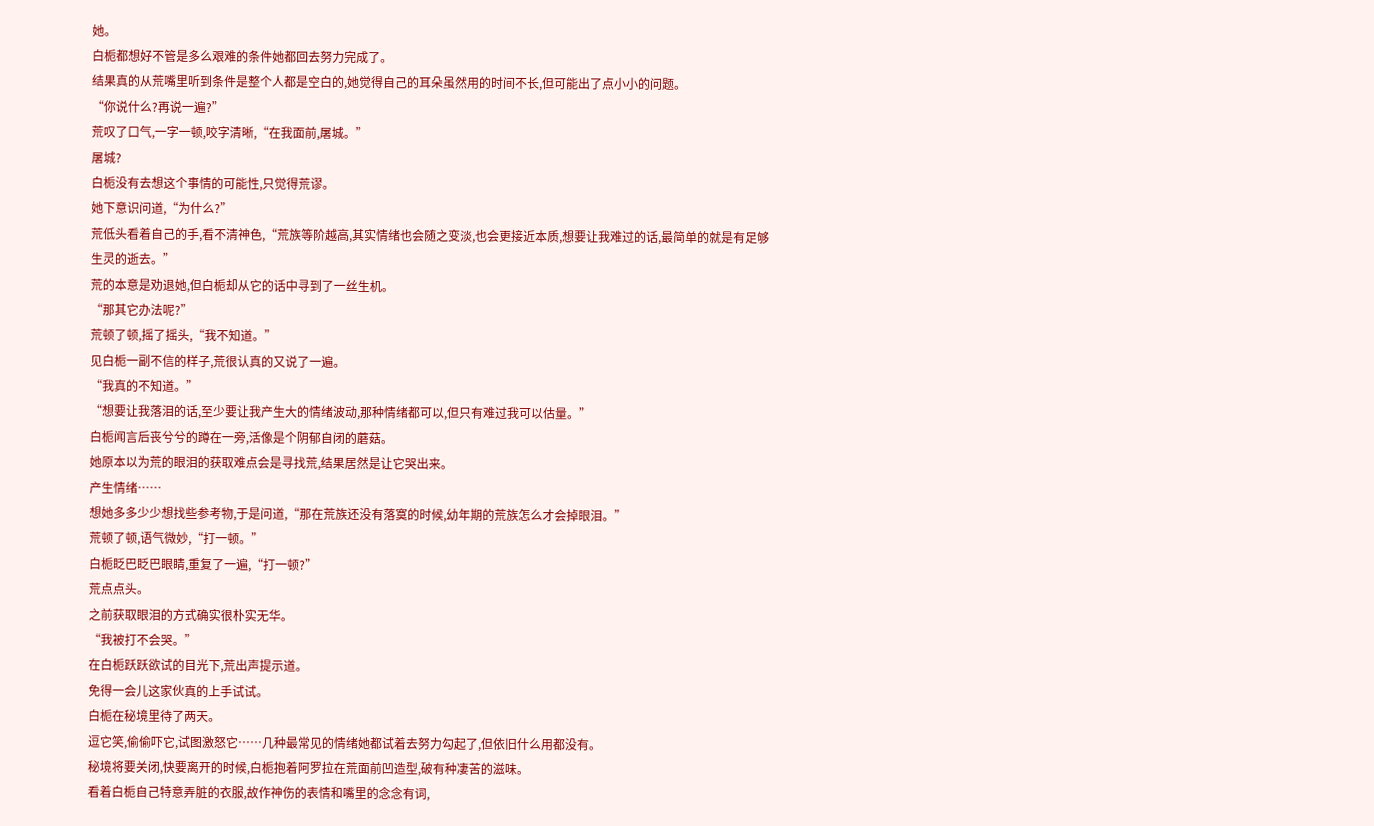她。
白栀都想好不管是多么艰难的条件她都回去努力完成了。
结果真的从荒嘴里听到条件是整个人都是空白的,她觉得自己的耳朵虽然用的时间不长,但可能出了点小小的问题。
“你说什么?再说一遍?”
荒叹了口气,一字一顿,咬字清晰,“在我面前,屠城。”
屠城?
白栀没有去想这个事情的可能性,只觉得荒谬。
她下意识问道,“为什么?”
荒低头看着自己的手,看不清神色,“荒族等阶越高,其实情绪也会随之变淡,也会更接近本质,想要让我难过的话,最简单的就是有足够生灵的逝去。”
荒的本意是劝退她,但白栀却从它的话中寻到了一丝生机。
“那其它办法呢?”
荒顿了顿,摇了摇头,“我不知道。”
见白栀一副不信的样子,荒很认真的又说了一遍。
“我真的不知道。”
“想要让我落泪的话,至少要让我产生大的情绪波动,那种情绪都可以,但只有难过我可以估量。”
白栀闻言后丧兮兮的蹲在一旁,活像是个阴郁自闭的蘑菇。
她原本以为荒的眼泪的获取难点会是寻找荒,结果居然是让它哭出来。
产生情绪……
想她多多少少想找些参考物,于是问道,“那在荒族还没有落寞的时候,幼年期的荒族怎么才会掉眼泪。”
荒顿了顿,语气微妙,“打一顿。”
白栀眨巴眨巴眼睛,重复了一遍,“打一顿?”
荒点点头。
之前获取眼泪的方式确实很朴实无华。
“我被打不会哭。”
在白栀跃跃欲试的目光下,荒出声提示道。
免得一会儿这家伙真的上手试试。
白栀在秘境里待了两天。
逗它笑,偷偷吓它,试图激怒它……几种最常见的情绪她都试着去努力勾起了,但依旧什么用都没有。
秘境将要关闭,快要离开的时候,白栀抱着阿罗拉在荒面前凹造型,破有种凄苦的滋味。
看着白栀自己特意弄脏的衣服,故作神伤的表情和嘴里的念念有词,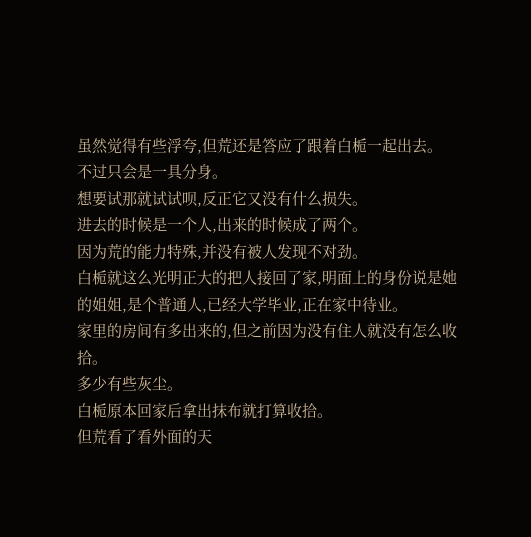虽然觉得有些浮夸,但荒还是答应了跟着白栀一起出去。
不过只会是一具分身。
想要试那就试试呗,反正它又没有什么损失。
进去的时候是一个人,出来的时候成了两个。
因为荒的能力特殊,并没有被人发现不对劲。
白栀就这么光明正大的把人接回了家,明面上的身份说是她的姐姐,是个普通人,已经大学毕业,正在家中待业。
家里的房间有多出来的,但之前因为没有住人就没有怎么收拾。
多少有些灰尘。
白栀原本回家后拿出抹布就打算收拾。
但荒看了看外面的天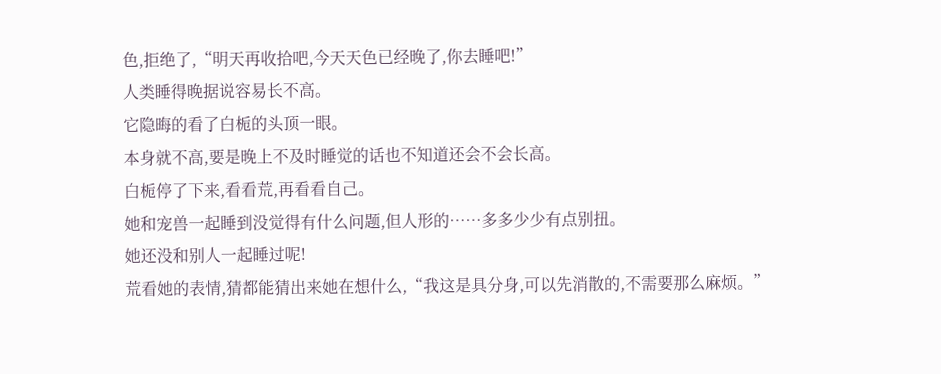色,拒绝了,“明天再收拾吧,今天天色已经晚了,你去睡吧!”
人类睡得晚据说容易长不高。
它隐晦的看了白栀的头顶一眼。
本身就不高,要是晚上不及时睡觉的话也不知道还会不会长高。
白栀停了下来,看看荒,再看看自己。
她和宠兽一起睡到没觉得有什么问题,但人形的……多多少少有点别扭。
她还没和别人一起睡过呢!
荒看她的表情,猜都能猜出来她在想什么,“我这是具分身,可以先消散的,不需要那么麻烦。”